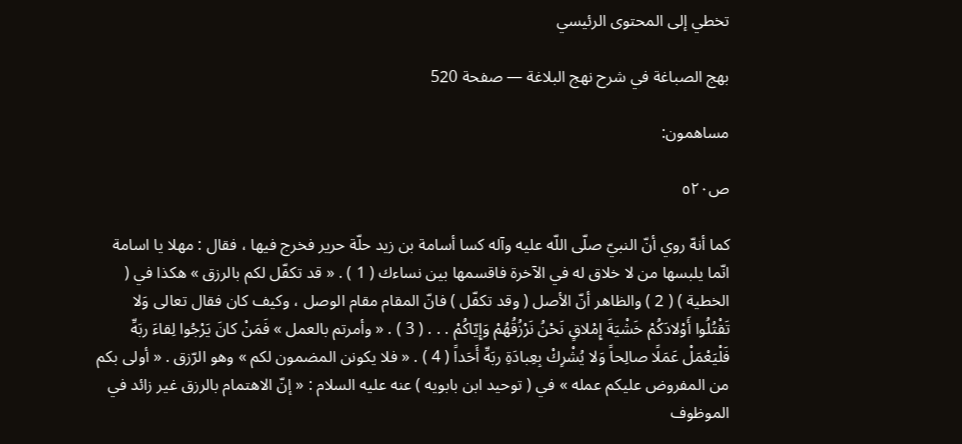تخطي إلى المحتوى الرئيسي

بهج الصباغة في شرح نهج البلاغة — صفحة 520

مساهمون:

ص٥٢٠

كما أنهّ روي أنّ النبيّ صلّى اللّه عليه وآله كسا أسامة بن زيد حلّة حرير فخرج فيها ، فقال : مهلا يا اسامة انّما يلبسها من لا خلاق له في الآخرة فاقسمها بين نساءك ( 1 ) . « قد تكفّل لكم بالرزق » هكذا في ( الخطية ) ( 2 ) والظاهر أنّ الأصل ( وقد تكفّل ) فانّ المقام مقام الوصل ، وكيف كان فقال تعالى وَلا تَقْتُلُوا أَوْلادَكُمْ خَشْيَةَ إِمْلاقٍ نَحْنُ نَرْزُقُهُمْ وَإِيّاكُمْ . . . ( 3 ) . « وأمرتم بالعمل » فَمَنْ كانَ يَرْجُوا لِقاءَ ربَهِّ فَلْيَعْمَلْ عَمَلًا صالِحاً وَلا يُشْرِكْ بِعِبادَةِ ربَهِّ أَحَداً ( 4 ) . « فلا يكونن المضمون لكم » وهو الرّزق . « أولى بكم من المفروض عليكم عمله » في ( توحيد ابن بابويه ) عنه عليه السلام : « إنّ الاهتمام بالرزق غير زائد في الموظوف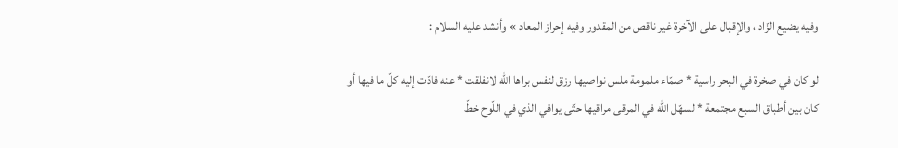وفيه يضيع الزّاد ، والإقبال على الآخرة غير ناقص من المقدور وفيه إحراز المعاد » وأنشد عليه السلام :

لو كان في صخرة في البحر راسية * صمّاء ملمومة ملس نواصيها رزق لنفس براها اللّه لانفلقت * عنه فادّت إليه كلّ ما فيها أو كان بين أطباق السبع مجتمعة * لسهّل اللّه في المرقى مراقيها حتّى يوافي الذي في اللّوح خطّ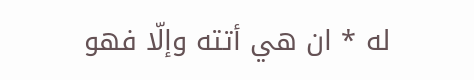له * ان هي أتته وإلّا فهو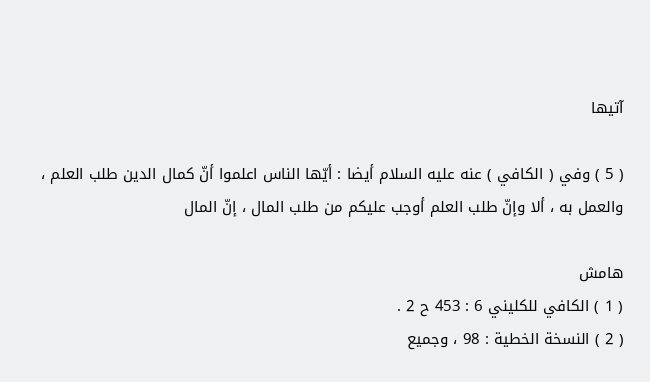آتيها

( 5 ) وفي ( الكافي ) عنه عليه السلام أيضا : أيّها الناس اعلموا أنّ كمال الدين طلب العلم ، والعمل به ، ألا وإنّ طلب العلم أوجب عليكم من طلب المال ، إنّ المال

هامش
( 1 ) الكافي للكليني 6 : 453 ح 2 .
( 2 ) النسخة الخطية : 98 ، وجميع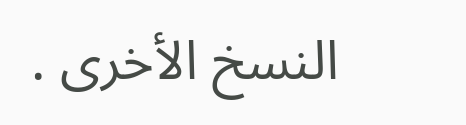النسخ الأخرى .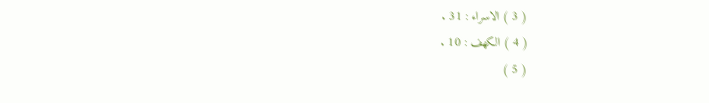( 3 ) الاسراء : 31 .
( 4 ) الكهف : 10 .
( 5 )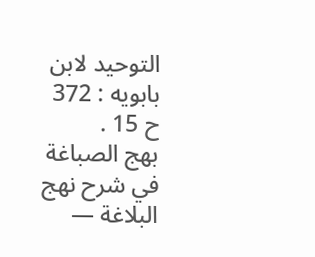التوحيد لابن بابويه : 372 ح 15 .
بهج الصباغة في شرح نهج البلاغة —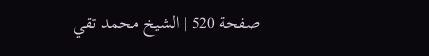صفحة 520 | الشيخ محمد تقي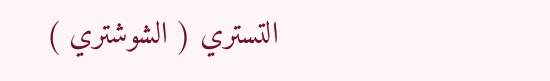التستري ( الشوشتري )